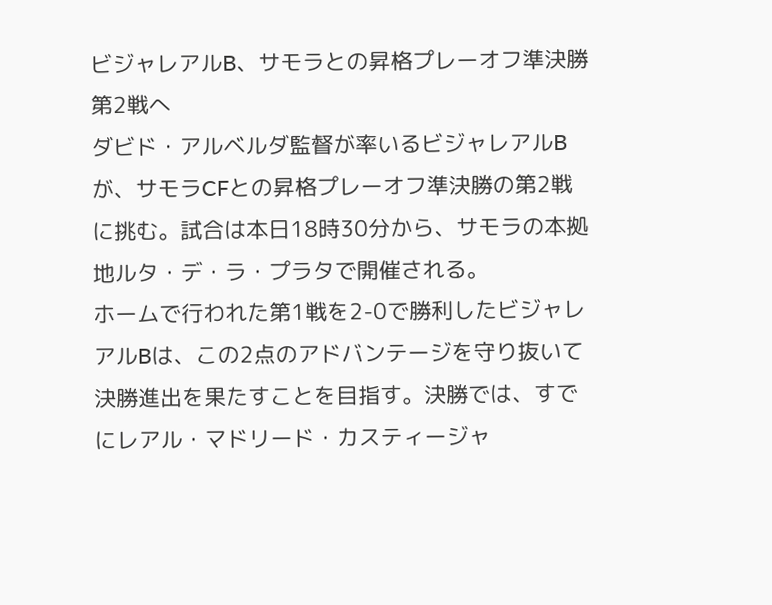ビジャレアルB、サモラとの昇格プレーオフ準決勝第2戦へ
ダビド・アルベルダ監督が率いるビジャレアルBが、サモラCFとの昇格プレーオフ準決勝の第2戦に挑む。試合は本日18時30分から、サモラの本拠地ルタ・デ・ラ・プラタで開催される。
ホームで行われた第1戦を2-0で勝利したビジャレアルBは、この2点のアドバンテージを守り抜いて決勝進出を果たすことを目指す。決勝では、すでにレアル・マドリード・カスティージャ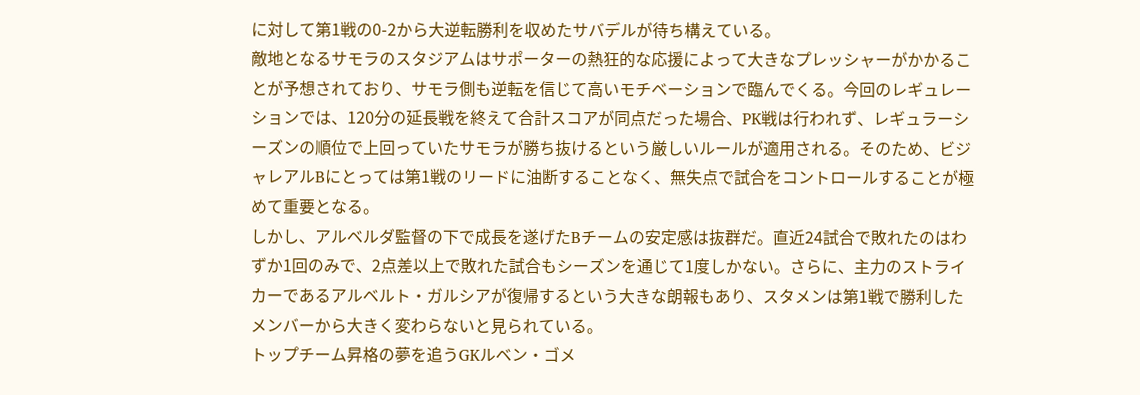に対して第1戦の0-2から大逆転勝利を収めたサバデルが待ち構えている。
敵地となるサモラのスタジアムはサポーターの熱狂的な応援によって大きなプレッシャーがかかることが予想されており、サモラ側も逆転を信じて高いモチベーションで臨んでくる。今回のレギュレーションでは、120分の延長戦を終えて合計スコアが同点だった場合、PK戦は行われず、レギュラーシーズンの順位で上回っていたサモラが勝ち抜けるという厳しいルールが適用される。そのため、ビジャレアルBにとっては第1戦のリードに油断することなく、無失点で試合をコントロールすることが極めて重要となる。
しかし、アルベルダ監督の下で成長を遂げたBチームの安定感は抜群だ。直近24試合で敗れたのはわずか1回のみで、2点差以上で敗れた試合もシーズンを通じて1度しかない。さらに、主力のストライカーであるアルベルト・ガルシアが復帰するという大きな朗報もあり、スタメンは第1戦で勝利したメンバーから大きく変わらないと見られている。
トップチーム昇格の夢を追うGKルベン・ゴメ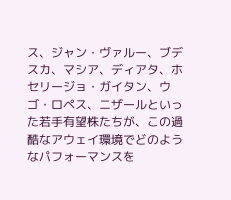ス、ジャン・ヴァルー、ブデスカ、マシア、ディアタ、ホセリージョ・ガイタン、ウゴ・ロペス、ニザールといった若手有望株たちが、この過酷なアウェイ環境でどのようなパフォーマンスを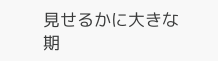見せるかに大きな期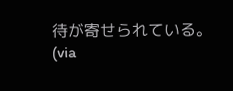待が寄せられている。
(via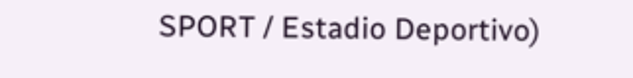SPORT / Estadio Deportivo)